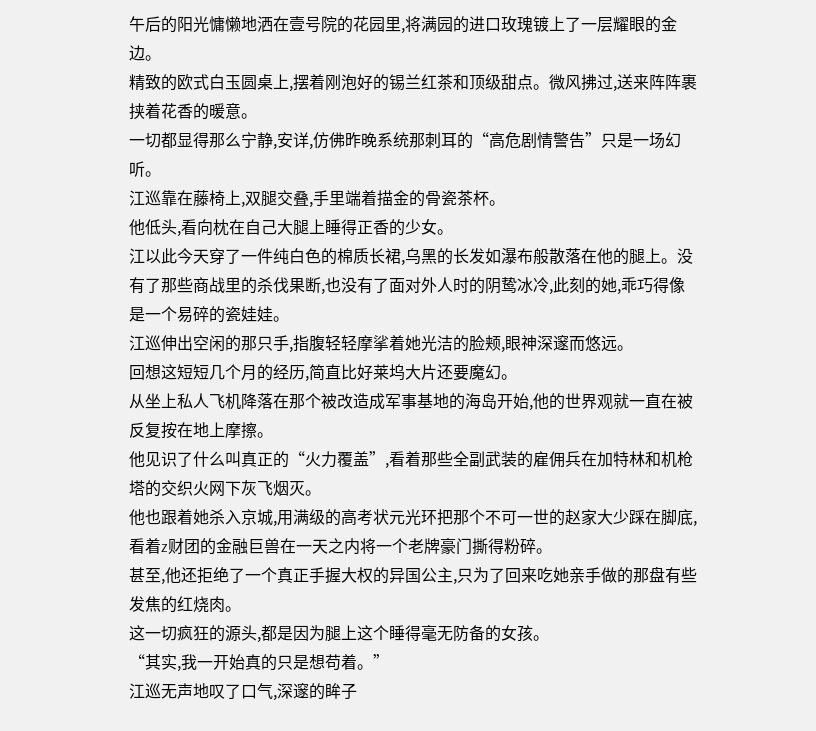午后的阳光慵懒地洒在壹号院的花园里,将满园的进口玫瑰镀上了一层耀眼的金边。
精致的欧式白玉圆桌上,摆着刚泡好的锡兰红茶和顶级甜点。微风拂过,送来阵阵裹挟着花香的暖意。
一切都显得那么宁静,安详,仿佛昨晚系统那刺耳的“高危剧情警告”只是一场幻听。
江巡靠在藤椅上,双腿交叠,手里端着描金的骨瓷茶杯。
他低头,看向枕在自己大腿上睡得正香的少女。
江以此今天穿了一件纯白色的棉质长裙,乌黑的长发如瀑布般散落在他的腿上。没有了那些商战里的杀伐果断,也没有了面对外人时的阴鸷冰冷,此刻的她,乖巧得像是一个易碎的瓷娃娃。
江巡伸出空闲的那只手,指腹轻轻摩挲着她光洁的脸颊,眼神深邃而悠远。
回想这短短几个月的经历,简直比好莱坞大片还要魔幻。
从坐上私人飞机降落在那个被改造成军事基地的海岛开始,他的世界观就一直在被反复按在地上摩擦。
他见识了什么叫真正的“火力覆盖”,看着那些全副武装的雇佣兵在加特林和机枪塔的交织火网下灰飞烟灭。
他也跟着她杀入京城,用满级的高考状元光环把那个不可一世的赵家大少踩在脚底,看着z财团的金融巨兽在一天之内将一个老牌豪门撕得粉碎。
甚至,他还拒绝了一个真正手握大权的异国公主,只为了回来吃她亲手做的那盘有些发焦的红烧肉。
这一切疯狂的源头,都是因为腿上这个睡得毫无防备的女孩。
“其实,我一开始真的只是想苟着。”
江巡无声地叹了口气,深邃的眸子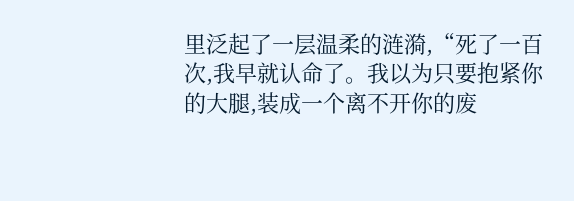里泛起了一层温柔的涟漪,“死了一百次,我早就认命了。我以为只要抱紧你的大腿,装成一个离不开你的废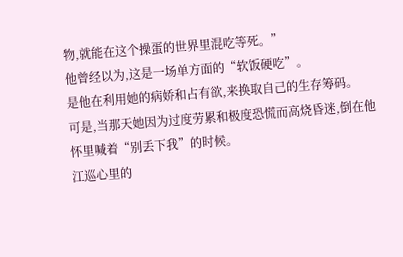物,就能在这个操蛋的世界里混吃等死。”
他曾经以为,这是一场单方面的“软饭硬吃”。
是他在利用她的病娇和占有欲,来换取自己的生存筹码。
可是,当那天她因为过度劳累和极度恐慌而高烧昏迷,倒在他怀里喊着“别丢下我”的时候。
江巡心里的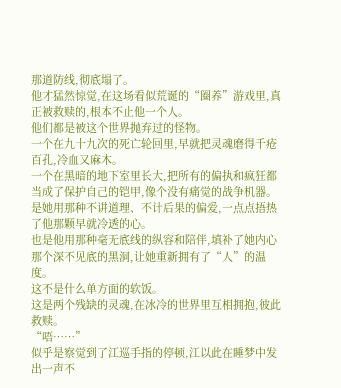那道防线,彻底塌了。
他才猛然惊觉,在这场看似荒诞的“圈养”游戏里,真正被救赎的,根本不止他一个人。
他们都是被这个世界抛弃过的怪物。
一个在九十九次的死亡轮回里,早就把灵魂磨得千疮百孔,冷血又麻木。
一个在黑暗的地下室里长大,把所有的偏执和疯狂都当成了保护自己的铠甲,像个没有痛觉的战争机器。
是她用那种不讲道理、不计后果的偏爱,一点点捂热了他那颗早就冷透的心。
也是他用那种毫无底线的纵容和陪伴,填补了她内心那个深不见底的黑洞,让她重新拥有了“人”的温度。
这不是什么单方面的软饭。
这是两个残缺的灵魂,在冰冷的世界里互相拥抱,彼此救赎。
“唔……”
似乎是察觉到了江巡手指的停顿,江以此在睡梦中发出一声不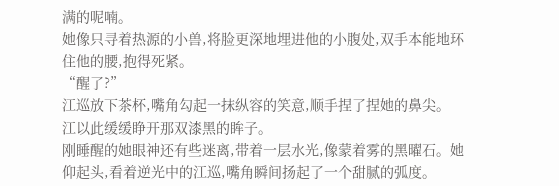满的呢喃。
她像只寻着热源的小兽,将脸更深地埋进他的小腹处,双手本能地环住他的腰,抱得死紧。
“醒了?”
江巡放下茶杯,嘴角勾起一抹纵容的笑意,顺手捏了捏她的鼻尖。
江以此缓缓睁开那双漆黑的眸子。
刚睡醒的她眼神还有些迷离,带着一层水光,像蒙着雾的黑曜石。她仰起头,看着逆光中的江巡,嘴角瞬间扬起了一个甜腻的弧度。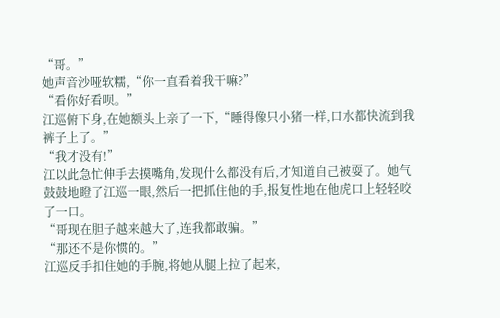“哥。”
她声音沙哑软糯,“你一直看着我干嘛?”
“看你好看呗。”
江巡俯下身,在她额头上亲了一下,“睡得像只小猪一样,口水都快流到我裤子上了。”
“我才没有!”
江以此急忙伸手去摸嘴角,发现什么都没有后,才知道自己被耍了。她气鼓鼓地瞪了江巡一眼,然后一把抓住他的手,报复性地在他虎口上轻轻咬了一口。
“哥现在胆子越来越大了,连我都敢骗。”
“那还不是你惯的。”
江巡反手扣住她的手腕,将她从腿上拉了起来,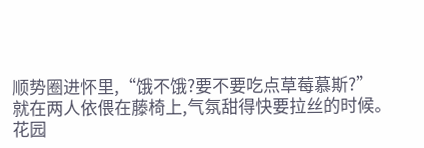顺势圈进怀里,“饿不饿?要不要吃点草莓慕斯?”
就在两人依偎在藤椅上,气氛甜得快要拉丝的时候。
花园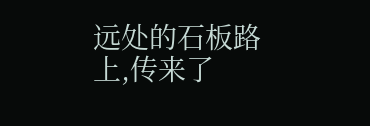远处的石板路上,传来了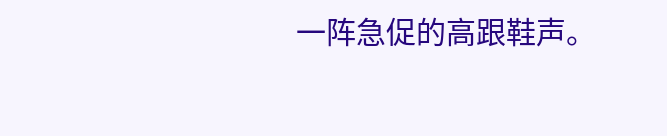一阵急促的高跟鞋声。